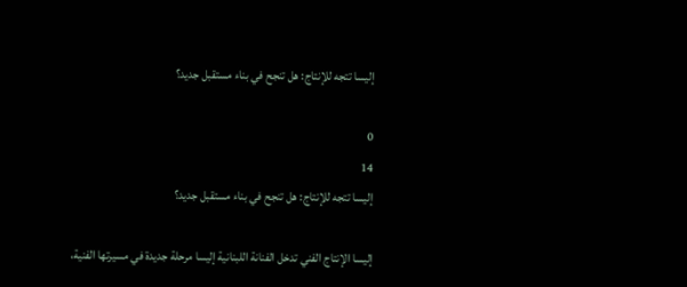إليسا تتجه للإنتاج: هل تنجح في بناء مستقبل جديد؟

0
14
إليسا تتجه للإنتاج: هل تنجح في بناء مستقبل جديد؟

إليسا الإنتاج الفني تدخل الفنانة اللبنانية إليسا مرحلة جديدة في مسيرتها الفنية،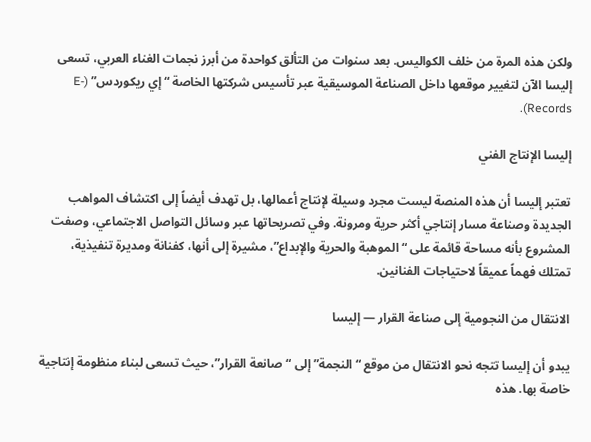ولكن هذه المرة من خلف الكواليس. بعد سنوات من التألق كواحدة من أبرز نجمات الغناء العربي، تسعى إليسا الآن لتغيير موقعها داخل الصناعة الموسيقية عبر تأسيس شركتها الخاصة “إي ريكوردس” (E-Records).

إليسا الإنتاج الفني

تعتبر إليسا أن هذه المنصة ليست مجرد وسيلة لإنتاج أعمالها، بل تهدف أيضاً إلى اكتشاف المواهب الجديدة وصناعة مسار إنتاجي أكثر حرية ومرونة. وفي تصريحاتها عبر وسائل التواصل الاجتماعي، وصفت المشروع بأنه مساحة قائمة على “الموهبة والحرية والإبداع”، مشيرة إلى أنها، كفنانة ومديرة تنفيذية، تمتلك فهماً عميقاً لاحتياجات الفنانين.

الانتقال من النجومية إلى صناعة القرار — إليسا

يبدو أن إليسا تتجه نحو الانتقال من موقع “النجمة” إلى “صانعة القرار”، حيث تسعى لبناء منظومة إنتاجية خاصة بها. هذه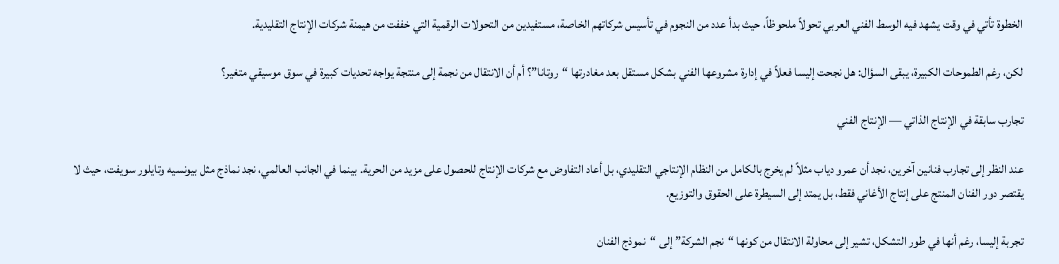الخطوة تأتي في وقت يشهد فيه الوسط الفني العربي تحولاً ملحوظاً، حيث بدأ عدد من النجوم في تأسيس شركاتهم الخاصة، مستفيدين من التحولات الرقمية التي خففت من هيمنة شركات الإنتاج التقليدية.

لكن، رغم الطموحات الكبيرة، يبقى السؤال: هل نجحت إليسا فعلاً في إدارة مشروعها الفني بشكل مستقل بعد مغادرتها “روتانا”؟ أم أن الانتقال من نجمة إلى منتجة يواجه تحديات كبيرة في سوق موسيقي متغير؟

تجارب سابقة في الإنتاج الذاتي — الإنتاج الفني

عند النظر إلى تجارب فنانين آخرين، نجد أن عمرو دياب مثلاً لم يخرج بالكامل من النظام الإنتاجي التقليدي، بل أعاد التفاوض مع شركات الإنتاج للحصول على مزيد من الحرية. بينما في الجانب العالمي، نجد نماذج مثل بيونسيه وتايلور سويفت، حيث لا يقتصر دور الفنان المنتج على إنتاج الأغاني فقط، بل يمتد إلى السيطرة على الحقوق والتوزيع.

تجربة إليسا، رغم أنها في طور التشكل، تشير إلى محاولة الانتقال من كونها “نجم الشركة” إلى “نموذج الفنان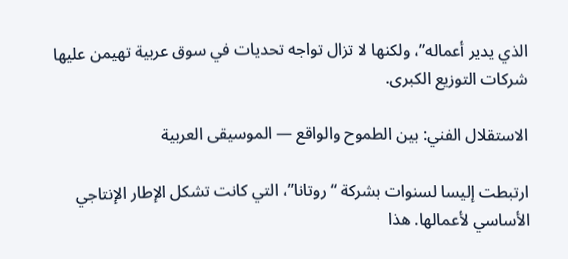الذي يدير أعماله”، ولكنها لا تزال تواجه تحديات في سوق عربية تهيمن عليها شركات التوزيع الكبرى.

الاستقلال الفني: بين الطموح والواقع — الموسيقى العربية

ارتبطت إليسا لسنوات بشركة “روتانا”، التي كانت تشكل الإطار الإنتاجي الأساسي لأعمالها. هذا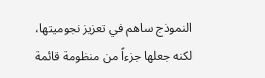النموذج ساهم في تعزيز نجوميتها، لكنه جعلها جزءاً من منظومة قائمة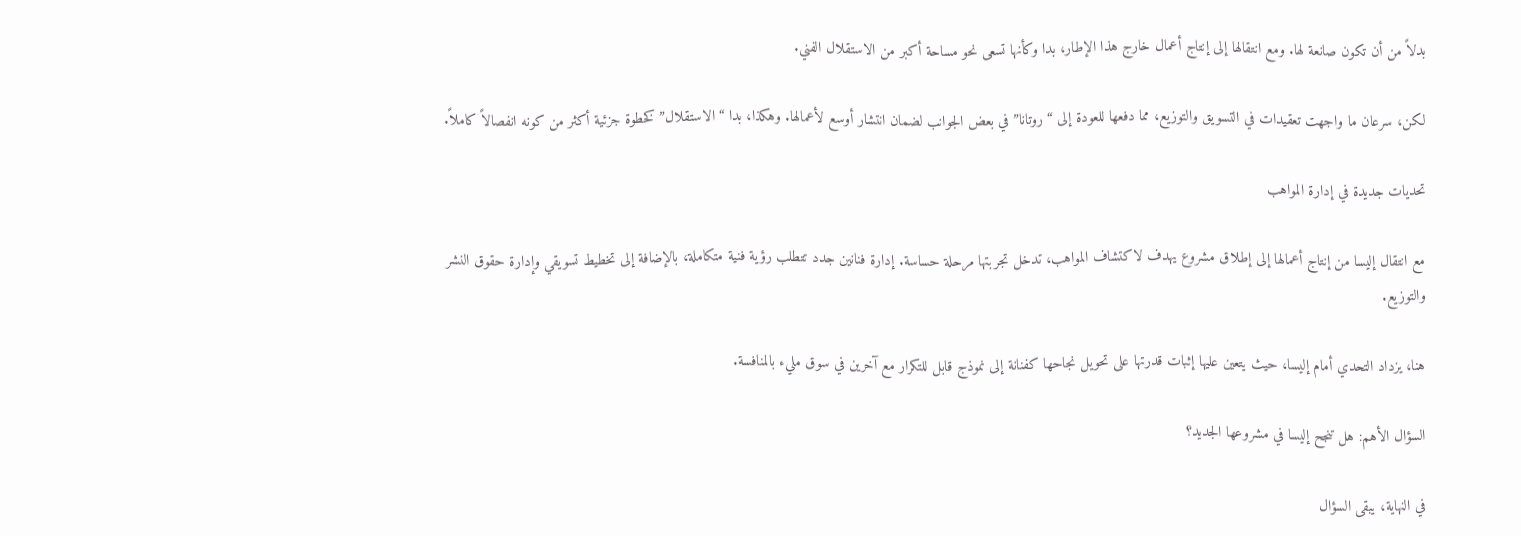بدلاً من أن تكون صانعة لها. ومع انتقالها إلى إنتاج أعمال خارج هذا الإطار، بدا وكأنها تسعى نحو مساحة أكبر من الاستقلال الفني.

لكن، سرعان ما واجهت تعقيدات في التسويق والتوزيع، مما دفعها للعودة إلى “روتانا” في بعض الجوانب لضمان انتشار أوسع لأعمالها. وهكذا، بدا “الاستقلال” كخطوة جزئية أكثر من كونه انفصالاً كاملاً.

تحديات جديدة في إدارة المواهب

مع انتقال إليسا من إنتاج أعمالها إلى إطلاق مشروع يهدف لاكتشاف المواهب، تدخل تجربتها مرحلة حساسة. إدارة فنانين جدد تتطلب رؤية فنية متكاملة، بالإضافة إلى تخطيط تسويقي وإدارة حقوق النشر والتوزيع.

هنا، يزداد التحدي أمام إليسا، حيث يتعين عليها إثبات قدرتها على تحويل نجاحها كفنانة إلى نموذج قابل للتكرار مع آخرين في سوق مليء بالمنافسة.

السؤال الأهم: هل تنجح إليسا في مشروعها الجديد؟

في النهاية، يبقى السؤال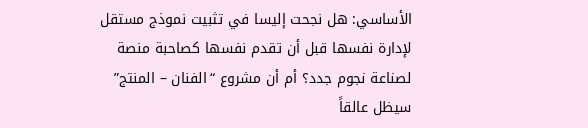الأساسي: هل نجحت إليسا في تثبيت نموذج مستقل لإدارة نفسها قبل أن تقدم نفسها كصاحبة منصة لصناعة نجوم جدد؟ أم أن مشروع “الفنان – المنتج” سيظل عالقاً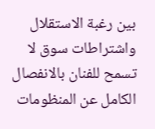بين رغبة الاستقلال واشتراطات سوق لا تسمح للفنان بالانفصال الكامل عن المنظومات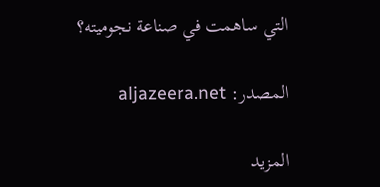التي ساهمت في صناعة نجوميته؟

المصدر: aljazeera.net

المزيد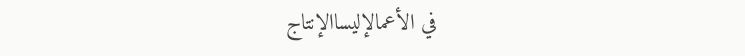في الأعمالإليساالإنتاج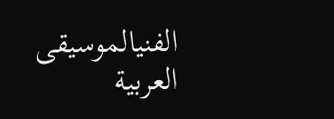الفنيالموسيقى العربية